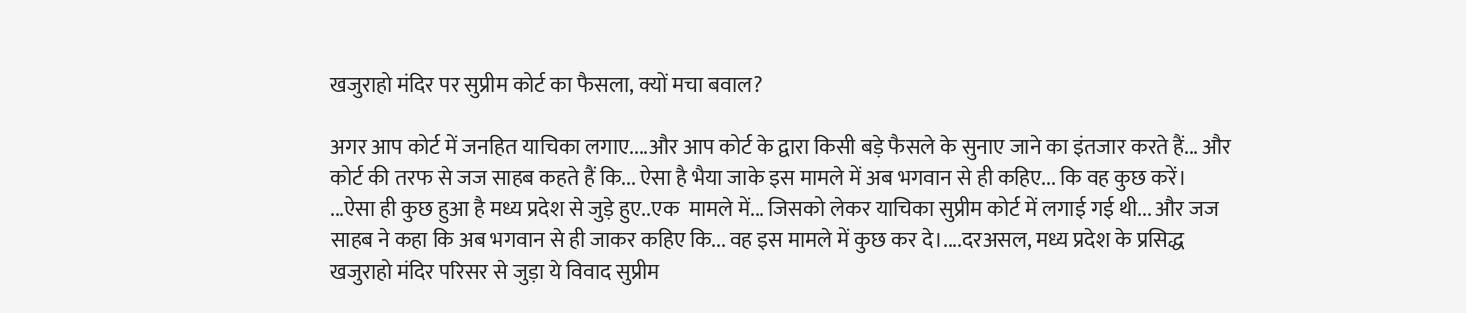खजुराहो मंदिर पर सुप्रीम कोर्ट का फैसला, क्यों मचा बवाल?

अगर आप कोर्ट में जनहित याचिका लगाए....और आप कोर्ट के द्वारा किसी बड़े फैसले के सुनाए जाने का इंतजार करते हैं... और कोर्ट की तरफ से जज साहब कहते हैं कि... ऐसा है भैया जाके इस मामले में अब भगवान से ही कहिए... कि वह कुछ करें। ...ऐसा ही कुछ हुआ है मध्य प्रदेश से जुड़े हुए..एक  मामले में... जिसको लेकर याचिका सुप्रीम कोर्ट में लगाई गई थी... और जज साहब ने कहा कि अब भगवान से ही जाकर कहिए कि... वह इस मामले में कुछ कर दे।....दरअसल, मध्य प्रदेश के प्रसिद्ध खजुराहो मंदिर परिसर से जुड़ा ये विवाद सुप्रीम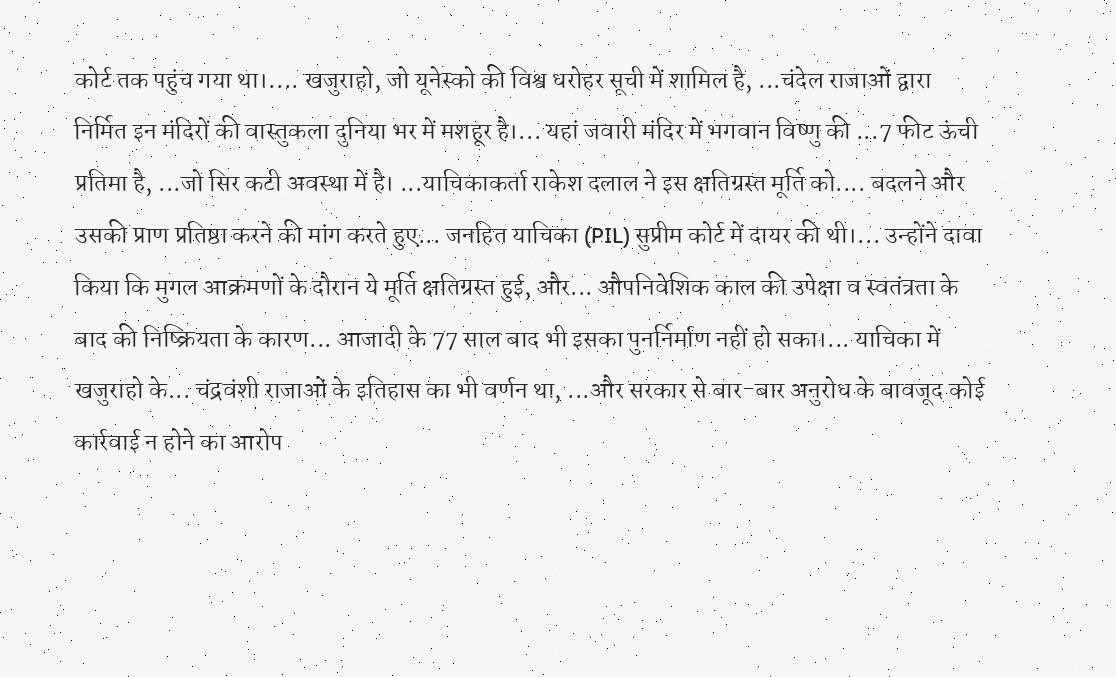कोर्ट तक पहुंच गया था।.... खजुराहो, जो यूनेस्को की विश्व धरोहर सूची में शामिल है, ...चंदेल राजाओं द्वारा निर्मित इन मंदिरों की वास्तुकला दुनिया भर में मशहूर है।... यहां जवारी मंदिर में भगवान विष्णु की ...7 फीट ऊंची प्रतिमा है, ...जो सिर कटी अवस्था में है। ...याचिकाकर्ता राकेश दलाल ने इस क्षतिग्रस्त मूर्ति को.... बदलने और उसकी प्राण प्रतिष्ठा करने की मांग करते हुए... जनहित याचिका (PIL) सुप्रीम कोर्ट में दायर की थी।... उन्होंने दावा किया कि मुगल आक्रमणों के दौरान ये मूर्ति क्षतिग्रस्त हुई, और... औपनिवेशिक काल की उपेक्षा व स्वतंत्रता के बाद की निष्क्रियता के कारण... आजादी के 77 साल बाद भी इसका पुनर्निर्माण नहीं हो सका।... याचिका में खजुराहो के... चंद्रवंशी राजाओं के इतिहास का भी वर्णन था, ...और सरकार से बार-बार अनुरोध के बावजूद कोई कार्रवाई न होने का आरोप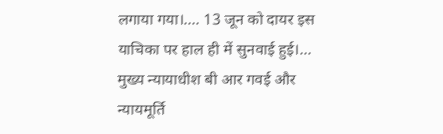लगाया गया।.... 13 जून को दायर इस याचिका पर हाल ही में सुनवाई हुई।... मुख्य न्यायाधीश बी आर गवई और न्यायमूर्ति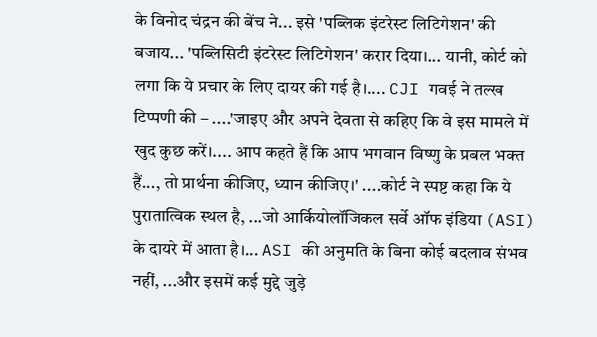के विनोद चंद्रन की बेंच ने... इसे 'पब्लिक इंटरेस्ट लिटिगेशन' की बजाय... 'पब्लिसिटी इंटरेस्ट लिटिगेशन' करार दिया।... यानी, कोर्ट को लगा कि ये प्रचार के लिए दायर की गई है।.... CJI गवई ने तल्ख टिप्पणी की – ....'जाइए और अपने देवता से कहिए कि वे इस मामले में खुद कुछ करें।.... आप कहते हैं कि आप भगवान विष्णु के प्रबल भक्त हैं..., तो प्रार्थना कीजिए, ध्यान कीजिए।' ....कोर्ट ने स्पष्ट कहा कि ये पुरातात्विक स्थल है, ...जो आर्कियोलॉजिकल सर्वे ऑफ इंडिया (ASI) के दायरे में आता है।... ASI की अनुमति के बिना कोई बदलाव संभव नहीं, ...और इसमें कई मुद्दे जुड़े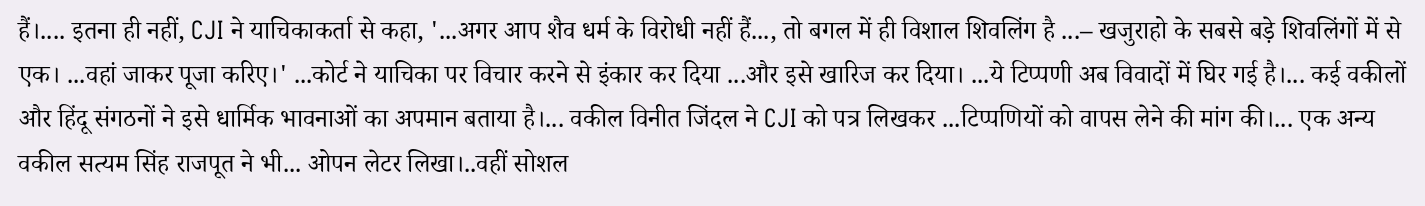हैं।.... इतना ही नहीं, CJI ने याचिकाकर्ता से कहा, '...अगर आप शैव धर्म के विरोधी नहीं हैं..., तो बगल में ही विशाल शिवलिंग है ...– खजुराहो के सबसे बड़े शिवलिंगों में से एक। ...वहां जाकर पूजा करिए।' ...कोर्ट ने याचिका पर विचार करने से इंकार कर दिया ...और इसे खारिज कर दिया। ...ये टिप्पणी अब विवादों में घिर गई है।... कई वकीलों और हिंदू संगठनों ने इसे धार्मिक भावनाओं का अपमान बताया है।... वकील विनीत जिंदल ने CJI को पत्र लिखकर ...टिप्पणियों को वापस लेने की मांग की।... एक अन्य वकील सत्यम सिंह राजपूत ने भी... ओपन लेटर लिखा।..वहीं सोशल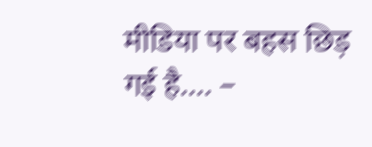मीडिया पर बहस छिड़ गई है.... –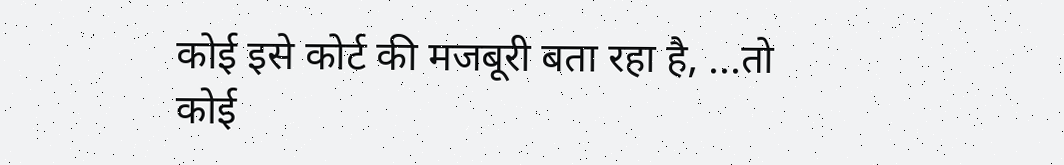कोई इसे कोर्ट की मजबूरी बता रहा है, ...तो कोई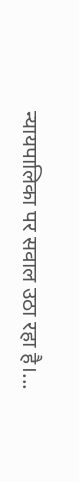न्यायपालिका पर सवाल उठा रहा है।...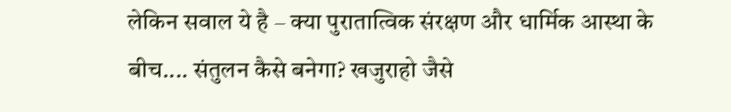लेकिन सवाल ये है – क्या पुरातात्विक संरक्षण और धार्मिक आस्था के बीच.... संतुलन कैसे बनेगा? खजुराहो जैसे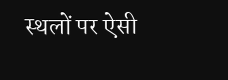स्थलों पर ऐसी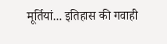मूर्तियां... इतिहास की गवाही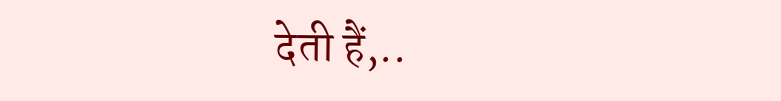देती हैं,..